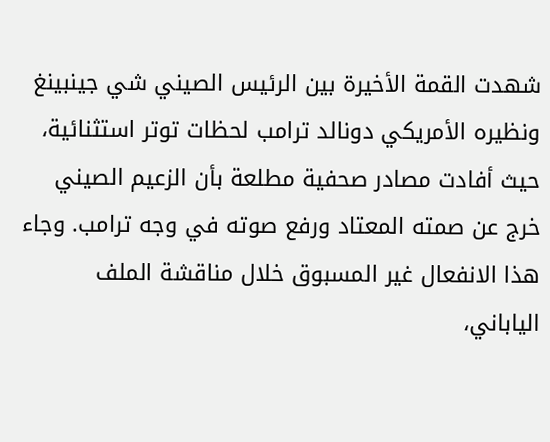شهدت القمة الأخيرة بين الرئيس الصيني شي جينبينغ ونظيره الأمريكي دونالد ترامب لحظات توتر استثنائية، حيث أفادت مصادر صحفية مطلعة بأن الزعيم الصيني خرج عن صمته المعتاد ورفع صوته في وجه ترامب. وجاء هذا الانفعال غير المسبوق خلال مناقشة الملف الياباني،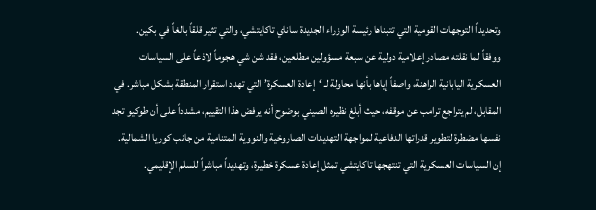وتحديداً التوجهات القومية التي تتبناها رئيسة الوزراء الجديدة ساناي تاكايتشي، والتي تثير قلقاً بالغاً في بكين.
ووفقاً لما نقلته مصادر إعلامية دولية عن سبعة مسؤولين مطلعين، فقد شن شي هجوماً لاذعاً على السياسات العسكرية اليابانية الراهنة، واصفاً إياها بأنها محاولة لـ ‘إعادة العسكرة’ التي تهدد استقرار المنطقة بشكل مباشر. في المقابل، لم يتراجع ترامب عن موقفه، حيث أبلغ نظيره الصيني بوضوح أنه يرفض هذا التقييم، مشدداً على أن طوكيو تجد نفسها مضطرة لتطوير قدراتها الدفاعية لمواجهة التهديدات الصاروخية والنووية المتنامية من جانب كوريا الشمالية.
إن السياسات العسكرية التي تنتهجها تاكايتشي تمثل إعادة عسكرة خطيرة، وتهديداً مباشراً للسلم الإقليمي.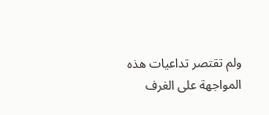ولم تقتصر تداعيات هذه المواجهة على الغرف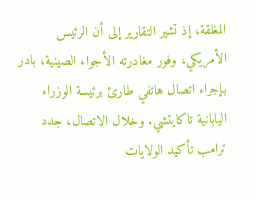المغلقة، إذ تشير التقارير إلى أن الرئيس الأمريكي، وفور مغادرته الأجواء الصينية، بادر بإجراء اتصال هاتفي طارئ برئيسة الوزراء اليابانية تاكايتشي. وخلال الاتصال، جدد ترامب تأكيد الولايات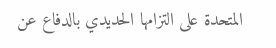المتحدة على التزامها الحديدي بالدفاع عن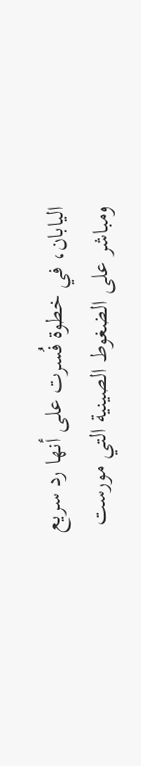اليابان، في خطوة فُسرت على أنها رد سريع ومباشر على الضغوط الصينية التي مورست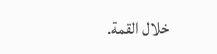خلال القمة.